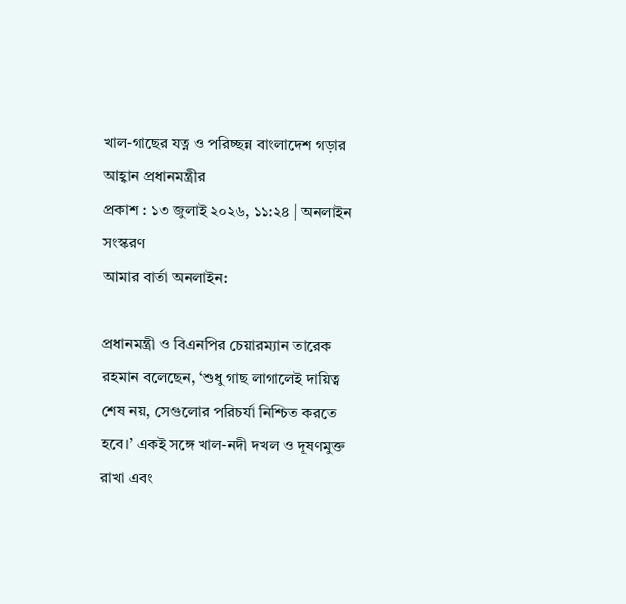খাল-গাছের যত্ন ও পরিচ্ছন্ন বাংলাদেশ গড়ার আহ্বান প্রধানমন্ত্রীর
প্রকাশ : ১৩ জুলাই ২০২৬, ১১:২৪ | অনলাইন সংস্করণ
আমার বার্তা অনলাইন:

প্রধানমন্ত্রী ও বিএনপির চেয়ারম্যান তারেক রহমান বলেছেন, ‘শুধু গাছ লাগালেই দায়িত্ব শেষ নয়, সেগুলোর পরিচর্যা নিশ্চিত করতে হবে।’ একই সঙ্গে খাল-নদী দখল ও দূষণমুক্ত রাখা এবং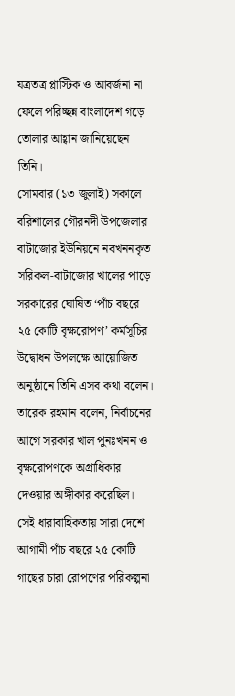যত্রতত্র প্লাস্টিক ও আবর্জনা না ফেলে পরিচ্ছন্ন বাংলাদেশ গড়ে তোলার আহ্বান জানিয়েছেন তিনি।
সোমবার (১৩ জুলাই) সকালে বরিশালের গৌরনদী উপজেলার বাটাজোর ইউনিয়নে নবখননকৃত সরিকল-বাটাজোর খালের পাড়ে সরকারের ঘোষিত ‘পাঁচ বছরে ২৫ কোটি বৃক্ষরোপণ’ কর্মসূচির উদ্বোধন উপলক্ষে আয়োজিত অনুষ্ঠানে তিনি এসব কথা বলেন।
তারেক রহমান বলেন, নির্বাচনের আগে সরকার খাল পুনঃখনন ও বৃক্ষরোপণকে অগ্রাধিকার দেওয়ার অঙ্গীকার করেছিল। সেই ধারাবাহিকতায় সারা দেশে আগামী পাঁচ বছরে ২৫ কোটি গাছের চারা রোপণের পরিকল্পনা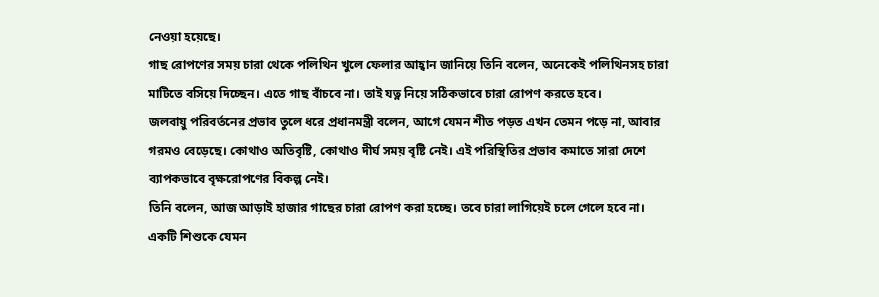নেওয়া হয়েছে।
গাছ রোপণের সময় চারা থেকে পলিথিন খুলে ফেলার আহ্বান জানিয়ে তিনি বলেন, অনেকেই পলিথিনসহ চারা মাটিতে বসিয়ে দিচ্ছেন। এতে গাছ বাঁচবে না। তাই যত্ন নিয়ে সঠিকভাবে চারা রোপণ করতে হবে।
জলবায়ু পরিবর্তনের প্রভাব তুলে ধরে প্রধানমন্ত্রী বলেন, আগে যেমন শীত পড়ত এখন তেমন পড়ে না, আবার গরমও বেড়েছে। কোথাও অতিবৃষ্টি, কোথাও দীর্ঘ সময় বৃষ্টি নেই। এই পরিস্থিতির প্রভাব কমাতে সারা দেশে ব্যাপকভাবে বৃক্ষরোপণের বিকল্প নেই।
তিনি বলেন, আজ আড়াই হাজার গাছের চারা রোপণ করা হচ্ছে। তবে চারা লাগিয়েই চলে গেলে হবে না। একটি শিশুকে যেমন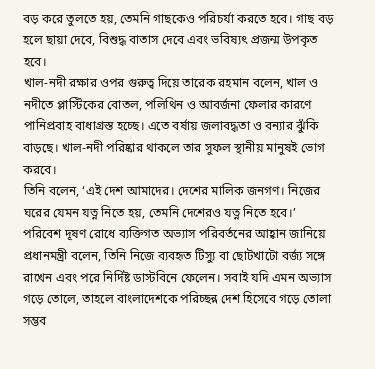বড় করে তুলতে হয়, তেমনি গাছকেও পরিচর্যা করতে হবে। গাছ বড় হলে ছায়া দেবে, বিশুদ্ধ বাতাস দেবে এবং ভবিষ্যৎ প্রজন্ম উপকৃত হবে।
খাল-নদী রক্ষার ওপর গুরুত্ব দিয়ে তারেক রহমান বলেন, খাল ও নদীতে প্লাস্টিকের বোতল, পলিথিন ও আবর্জনা ফেলার কারণে পানিপ্রবাহ বাধাগ্রস্ত হচ্ছে। এতে বর্ষায় জলাবদ্ধতা ও বন্যার ঝুঁকি বাড়ছে। খাল-নদী পরিষ্কার থাকলে তার সুফল স্থানীয় মানুষই ভোগ করবে।
তিনি বলেন, ‘এই দেশ আমাদের। দেশের মালিক জনগণ। নিজের ঘরের যেমন যত্ন নিতে হয়, তেমনি দেশেরও যত্ন নিতে হবে।’
পরিবেশ দূষণ রোধে ব্যক্তিগত অভ্যাস পরিবর্তনের আহ্বান জানিয়ে প্রধানমন্ত্রী বলেন, তিনি নিজে ব্যবহৃত টিস্যু বা ছোটখাটো বর্জ্য সঙ্গে রাখেন এবং পরে নির্দিষ্ট ডাস্টবিনে ফেলেন। সবাই যদি এমন অভ্যাস গড়ে তোলে, তাহলে বাংলাদেশকে পরিচ্ছন্ন দেশ হিসেবে গড়ে তোলা সম্ভব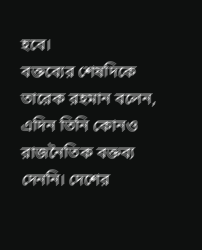হবে।
বক্তব্যের শেষদিকে তারেক রহমান বলেন, এদিন তিনি কোনও রাজনৈতিক বক্তব্য দেননি। দেশের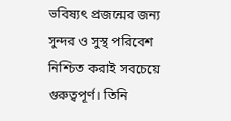ভবিষ্যৎ প্রজন্মের জন্য সুন্দর ও সুস্থ পরিবেশ নিশ্চিত করাই সবচেয়ে গুরুত্বপূর্ণ। তিনি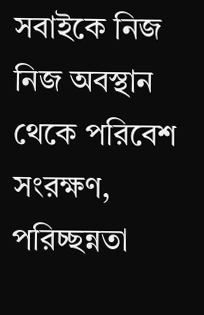সবাইকে নিজ নিজ অবস্থান থেকে পরিবেশ সংরক্ষণ, পরিচ্ছন্নতা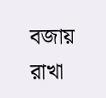বজায় রাখা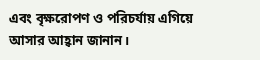এবং বৃক্ষরোপণ ও পরিচর্যায় এগিয়ে আসার আহ্বান জানান।